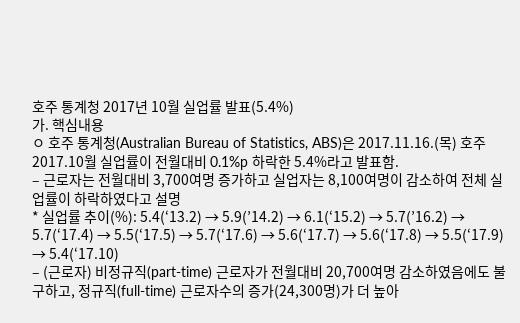호주 통계청 2017년 10월 실업률 발표(5.4%)
가. 핵심내용
ㅇ 호주 통계청(Australian Bureau of Statistics, ABS)은 2017.11.16.(목) 호주 2017.10월 실업률이 전월대비 0.1%p 하락한 5.4%라고 발표함.
– 근로자는 전월대비 3,700여명 증가하고 실업자는 8,100여명이 감소하여 전체 실업률이 하락하였다고 설명
* 실업률 추이(%): 5.4(‘13.2) → 5.9(’14.2) → 6.1(‘15.2) → 5.7(’16.2) → 5.7(‘17.4) → 5.5(‘17.5) → 5.7(‘17.6) → 5.6(‘17.7) → 5.6(‘17.8) → 5.5(‘17.9) → 5.4(‘17.10)
– (근로자) 비정규직(part-time) 근로자가 전월대비 20,700여명 감소하였음에도 불구하고, 정규직(full-time) 근로자수의 증가(24,300명)가 더 높아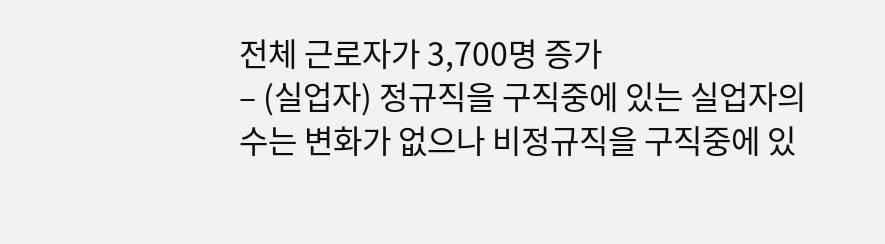전체 근로자가 3,700명 증가
– (실업자) 정규직을 구직중에 있는 실업자의 수는 변화가 없으나 비정규직을 구직중에 있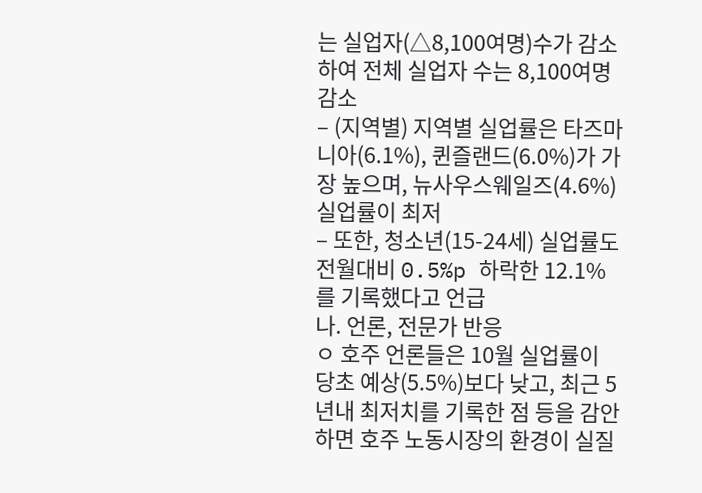는 실업자(△8,100여명)수가 감소하여 전체 실업자 수는 8,100여명 감소
– (지역별) 지역별 실업률은 타즈마니아(6.1%), 퀸즐랜드(6.0%)가 가장 높으며, 뉴사우스웨일즈(4.6%) 실업률이 최저
– 또한, 청소년(15-24세) 실업률도 전월대비 0.5%p 하락한 12.1%를 기록했다고 언급
나. 언론, 전문가 반응
ㅇ 호주 언론들은 10월 실업률이 당초 예상(5.5%)보다 낮고, 최근 5년내 최저치를 기록한 점 등을 감안하면 호주 노동시장의 환경이 실질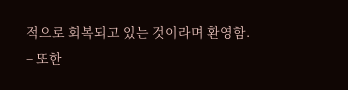적으로 회복되고 있는 것이라며 환영함.
– 또한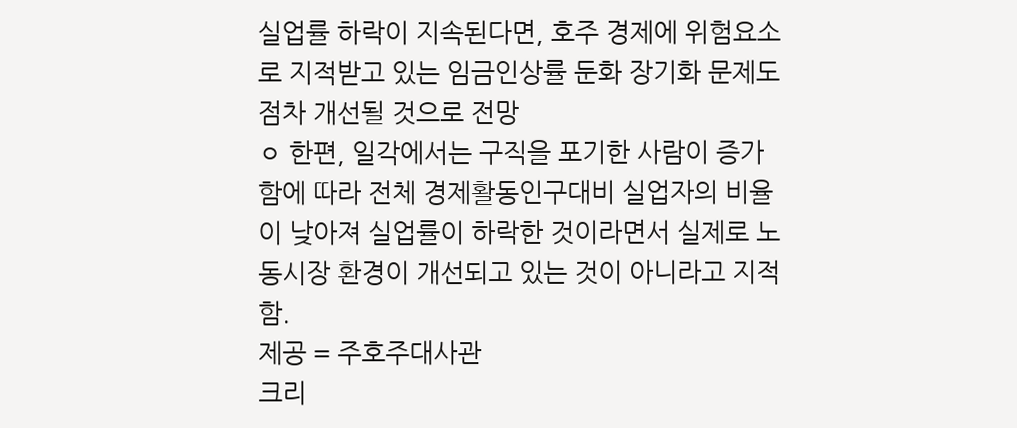실업률 하락이 지속된다면, 호주 경제에 위험요소로 지적받고 있는 임금인상률 둔화 장기화 문제도 점차 개선될 것으로 전망
ㅇ 한편, 일각에서는 구직을 포기한 사람이 증가함에 따라 전체 경제활동인구대비 실업자의 비율이 낮아져 실업률이 하락한 것이라면서 실제로 노동시장 환경이 개선되고 있는 것이 아니라고 지적함.
제공 = 주호주대사관
크리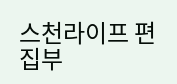스천라이프 편집부